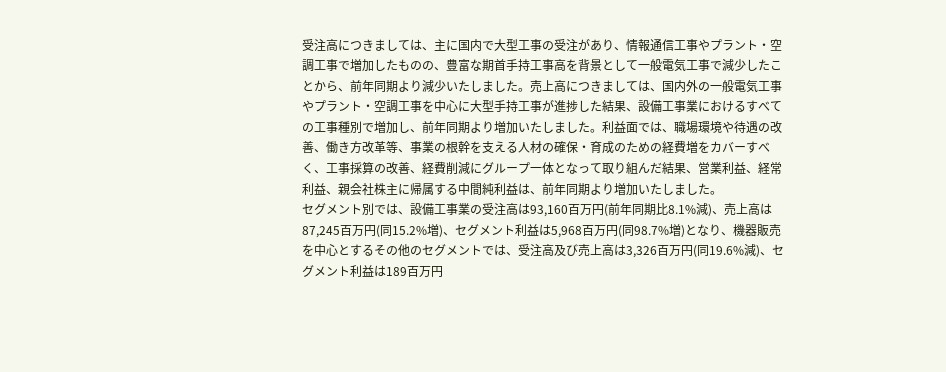受注高につきましては、主に国内で大型工事の受注があり、情報通信工事やプラント・空調工事で増加したものの、豊富な期首手持工事高を背景として一般電気工事で減少したことから、前年同期より減少いたしました。売上高につきましては、国内外の一般電気工事やプラント・空調工事を中心に大型手持工事が進捗した結果、設備工事業におけるすべての工事種別で増加し、前年同期より増加いたしました。利益面では、職場環境や待遇の改善、働き方改革等、事業の根幹を支える人材の確保・育成のための経費増をカバーすべく、工事採算の改善、経費削減にグループ一体となって取り組んだ結果、営業利益、経常利益、親会社株主に帰属する中間純利益は、前年同期より増加いたしました。
セグメント別では、設備工事業の受注高は93,160百万円(前年同期比8.1%減)、売上高は87,245百万円(同15.2%増)、セグメント利益は5,968百万円(同98.7%増)となり、機器販売を中心とするその他のセグメントでは、受注高及び売上高は3,326百万円(同19.6%減)、セグメント利益は189百万円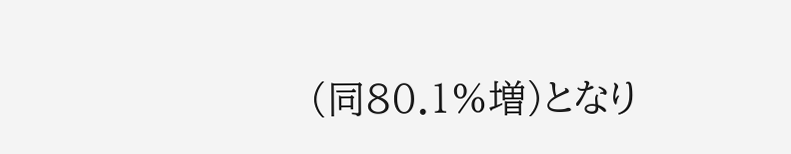(同80.1%増)となり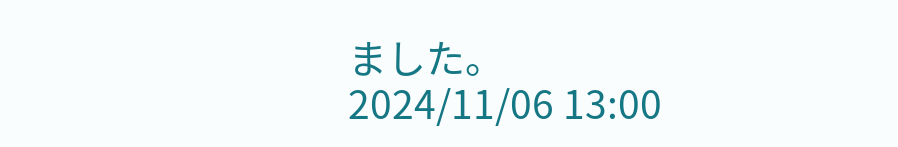ました。
2024/11/06 13:00